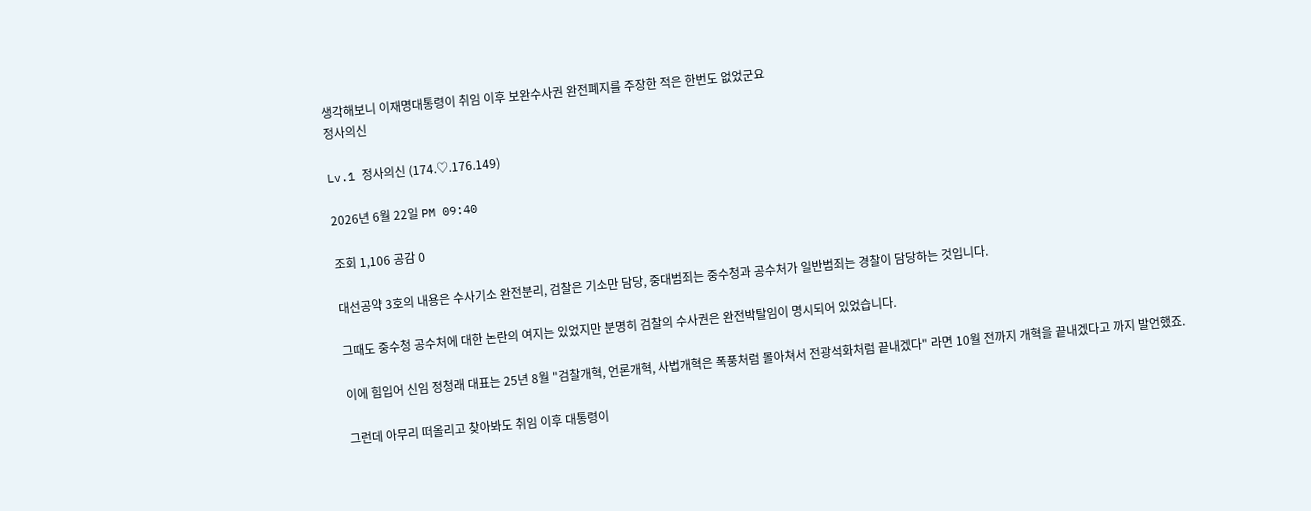생각해보니 이재명대통령이 취임 이후 보완수사권 완전폐지를 주장한 적은 한번도 없었군요
정사의신

Lv.1 정사의신 (174.♡.176.149)

2026년 6월 22일 PM 09:40

조회 1,106 공감 0

대선공약 3호의 내용은 수사기소 완전분리, 검찰은 기소만 담당, 중대범죄는 중수청과 공수처가 일반범죄는 경찰이 담당하는 것입니다.

그때도 중수청 공수처에 대한 논란의 여지는 있었지만 분명히 검찰의 수사권은 완전박탈임이 명시되어 있었습니다.

이에 힘입어 신임 정청래 대표는 25년 8월 "검찰개혁, 언론개혁, 사법개혁은 폭풍처럼 몰아쳐서 전광석화처럼 끝내겠다" 라면 10월 전까지 개혁을 끝내겠다고 까지 발언했죠.

그런데 아무리 떠올리고 찾아봐도 취임 이후 대통령이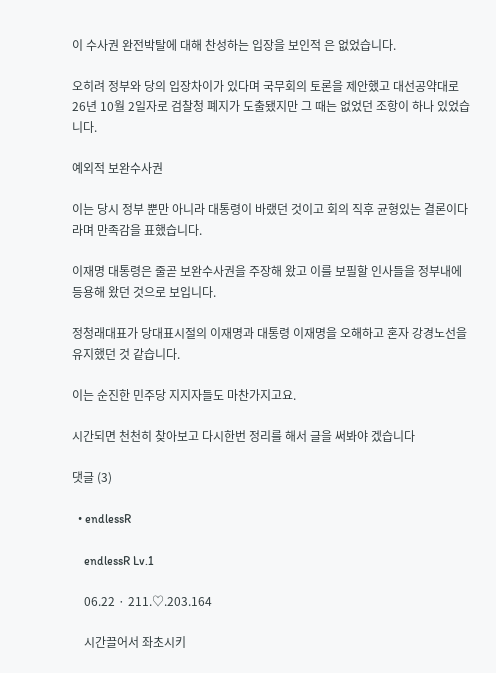이 수사권 완전박탈에 대해 찬성하는 입장을 보인적 은 없었습니다.

오히려 정부와 당의 입장차이가 있다며 국무회의 토론을 제안했고 대선공약대로 26년 10월 2일자로 검찰청 폐지가 도출됐지만 그 때는 없었던 조항이 하나 있었습니다.

예외적 보완수사권

이는 당시 정부 뿐만 아니라 대통령이 바랬던 것이고 회의 직후 균형있는 결론이다 라며 만족감을 표했습니다.

이재명 대통령은 줄곧 보완수사권을 주장해 왔고 이를 보필할 인사들을 정부내에 등용해 왔던 것으로 보입니다.

정청래대표가 당대표시절의 이재명과 대통령 이재명을 오해하고 혼자 강경노선을 유지했던 것 같습니다.

이는 순진한 민주당 지지자들도 마찬가지고요.

시간되면 천천히 찾아보고 다시한번 정리를 해서 글을 써봐야 겠습니다

댓글 (3)

  • endlessR

    endlessR Lv.1

    06.22 · 211.♡.203.164

    시간끌어서 좌초시키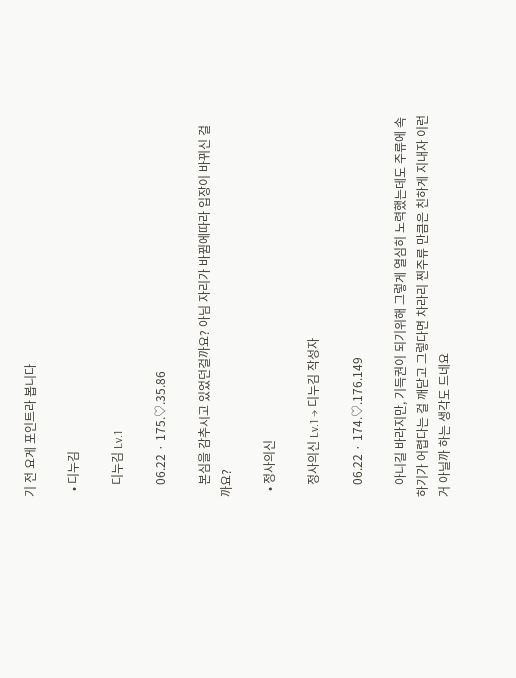기 전 요게 포인트라 봅니다

  • 디누김

    디누김 Lv.1

    06.22 · 175.♡.35.86

    본심을 감추시고 있었던걸까요? 아님 자리가 바뀜에따라 입장이 바뀌신 걸까요?

  • 정사의신

    정사의신 Lv.1 → 디누김 작성자

    06.22 · 174.♡.176.149

    아니길 바라지만, 기득권이 되기위해 그렇게 열심히 노력했는데도 주류에 속하기가 어렵다는 걸 깨닫고 그렇다면 차라리 찐주류 만큼은 친하게 지내자 이런거 아닐까 하는 생각도 드네요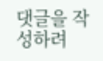댓글을 작성하려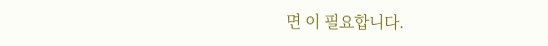면 이 필요합니다.